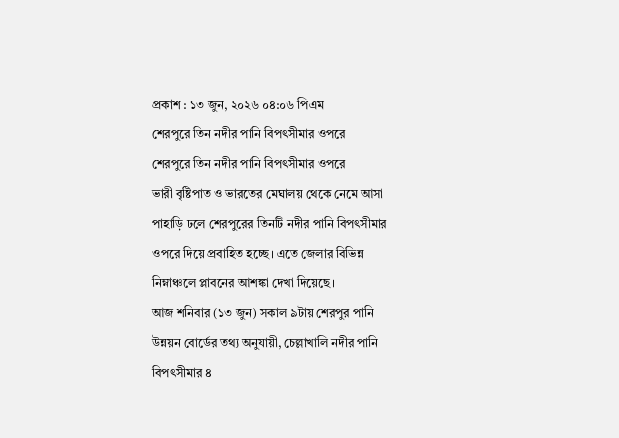প্রকাশ : ১৩ জুন, ২০২৬ ০৪:০৬ পিএম
শেরপুরে তিন নদীর পানি বিপৎসীমার ওপরে
শেরপুরে তিন নদীর পানি বিপৎসীমার ওপরে
ভারী বৃষ্টিপাত ও ভারতের মেঘালয় থেকে নেমে আসা পাহাড়ি ঢলে শেরপুরের তিনটি নদীর পানি বিপৎসীমার ওপরে দিয়ে প্রবাহিত হচ্ছে। এতে জেলার বিভিন্ন নিম্নাঞ্চলে প্লাবনের আশঙ্কা দেখা দিয়েছে।
আজ শনিবার (১৩ জুন) সকাল ৯টায় শেরপুর পানি উন্নয়ন বোর্ডের তথ্য অনুযায়ী, চেল্লাখালি নদীর পানি বিপৎসীমার ৪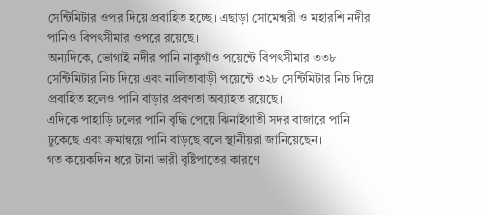সেন্টিমিটার ওপর দিয়ে প্রবাহিত হচ্ছে। এছাড়া সোমেশ্বরী ও মহারশি নদীর পানিও বিপৎসীমার ওপরে রয়েছে।
অন্যদিকে, ভোগাই নদীর পানি নাকুগাঁও পয়েন্টে বিপৎসীমার ৩৩৮ সেন্টিমিটার নিচ দিয়ে এবং নালিতাবাড়ী পয়েন্টে ৩২৮ সেন্টিমিটার নিচ দিয়ে প্রবাহিত হলেও পানি বাড়ার প্রবণতা অব্যাহত রয়েছে।
এদিকে পাহাড়ি ঢলের পানি বৃদ্ধি পেয়ে ঝিনাইগাতী সদর বাজারে পানি ঢুকেছে এবং ক্রমান্বয়ে পানি বাড়ছে বলে স্থানীয়রা জানিয়েছেন।
গত কয়েকদিন ধরে টানা ভারী বৃষ্টিপাতের কারণে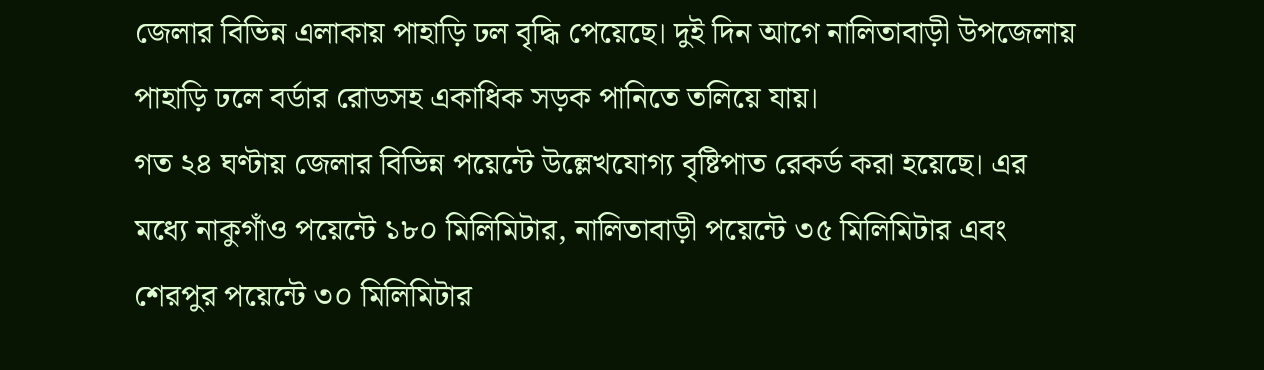জেলার বিভিন্ন এলাকায় পাহাড়ি ঢল বৃদ্ধি পেয়েছে। দুই দিন আগে নালিতাবাড়ী উপজেলায় পাহাড়ি ঢলে বর্ডার রোডসহ একাধিক সড়ক পানিতে তলিয়ে যায়।
গত ২৪ ঘণ্টায় জেলার বিভিন্ন পয়েন্টে উল্লেখযোগ্য বৃষ্টিপাত রেকর্ড করা হয়েছে। এর মধ্যে নাকুগাঁও পয়েন্টে ১৮০ মিলিমিটার, নালিতাবাড়ী পয়েন্টে ৩৫ মিলিমিটার এবং শেরপুর পয়েন্টে ৩০ মিলিমিটার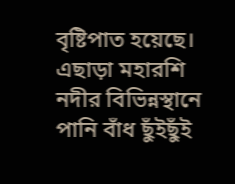বৃষ্টিপাত হয়েছে।
এছাড়া মহারশি নদীর বিভিন্নস্থানে পানি বাঁধ ছুঁইছুঁই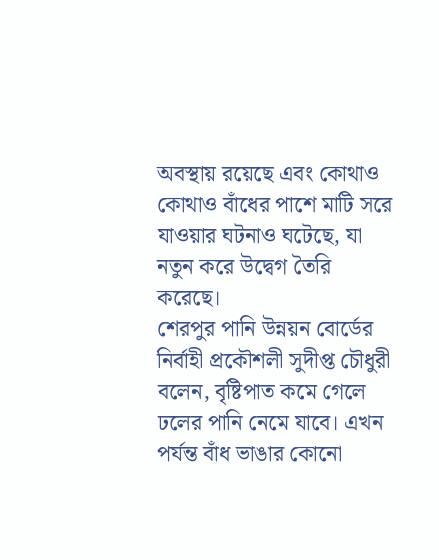অবস্থায় রয়েছে এবং কোথাও কোথাও বাঁধের পাশে মাটি সরে যাওয়ার ঘটনাও ঘটেছে, যা নতুন করে উদ্বেগ তৈরি করেছে।
শেরপুর পানি উন্নয়ন বোর্ডের নির্বাহী প্রকৌশলী সুদীপ্ত চৌধুরী বলেন, বৃষ্টিপাত কমে গেলে ঢলের পানি নেমে যাবে। এখন পর্যন্ত বাঁধ ভাঙার কোনো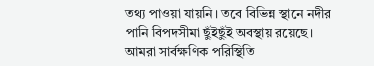তথ্য পাওয়া যায়নি। তবে বিভিন্ন স্থানে নদীর পানি বিপদসীমা ছুঁইছুঁই অবস্থায় রয়েছে। আমরা সার্বক্ষণিক পরিস্থিতি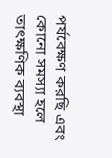পর্যবেক্ষণ করছি এবং কোনো সমস্যা হলে তাৎক্ষণিক ব্যবস্থা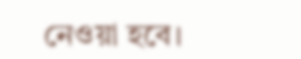নেওয়া হবে।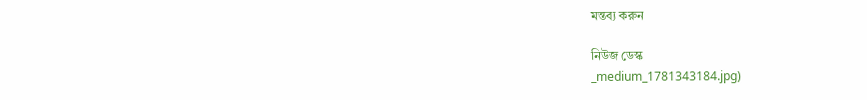মন্তব্য করুন

নিউজ ডেস্ক
_medium_1781343184.jpg)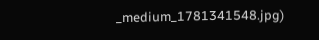_medium_1781341548.jpg)